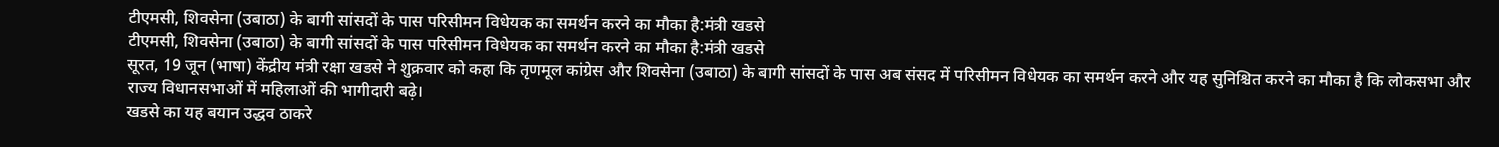टीएमसी, शिवसेना (उबाठा) के बागी सांसदों के पास परिसीमन विधेयक का समर्थन करने का मौका है:मंत्री खडसे
टीएमसी, शिवसेना (उबाठा) के बागी सांसदों के पास परिसीमन विधेयक का समर्थन करने का मौका है:मंत्री खडसे
सूरत, 19 जून (भाषा) केंद्रीय मंत्री रक्षा खडसे ने शुक्रवार को कहा कि तृणमूल कांग्रेस और शिवसेना (उबाठा) के बागी सांसदों के पास अब संसद में परिसीमन विधेयक का समर्थन करने और यह सुनिश्चित करने का मौका है कि लोकसभा और राज्य विधानसभाओं में महिलाओं की भागीदारी बढ़े।
खडसे का यह बयान उद्धव ठाकरे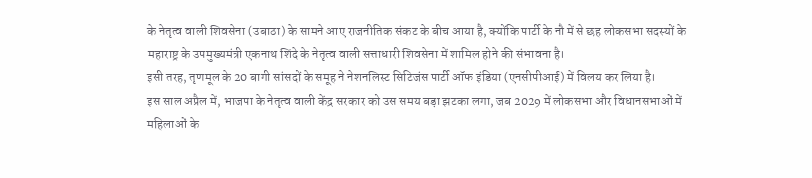के नेतृत्व वाली शिवसेना (उबाठा) के सामने आए राजनीतिक संकट के बीच आया है, क्योंकि पार्टी के नौ में से छह लोकसभा सदस्यों के महाराष्ट्र के उपमुख्यमंत्री एकनाथ शिंदे के नेतृत्व वाली सत्ताधारी शिवसेना में शामिल होने की संभावना है।
इसी तरह, तृणमूल के 20 बागी सांसदों के समूह ने नेशनलिस्ट सिटिजंस पार्टी ऑफ इंडिया (एनसीपीआई) में विलय कर लिया है।
इस साल अप्रैल में, भाजपा के नेतृत्व वाली केंद्र सरकार को उस समय बड़ा झटका लगा, जब 2029 में लोकसभा और विधानसभाओं में महिलाओं के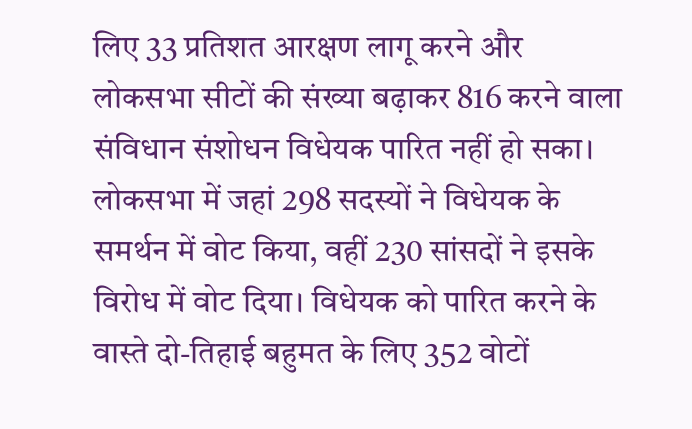लिए 33 प्रतिशत आरक्षण लागू करने और लोकसभा सीटों की संख्या बढ़ाकर 816 करने वाला संविधान संशोधन विधेयक पारित नहीं हो सका।
लोकसभा में जहां 298 सदस्यों ने विधेयक के समर्थन में वोट किया, वहीं 230 सांसदों ने इसके विरोध में वोट दिया। विधेयक को पारित करने के वास्ते दो-तिहाई बहुमत के लिए 352 वोटों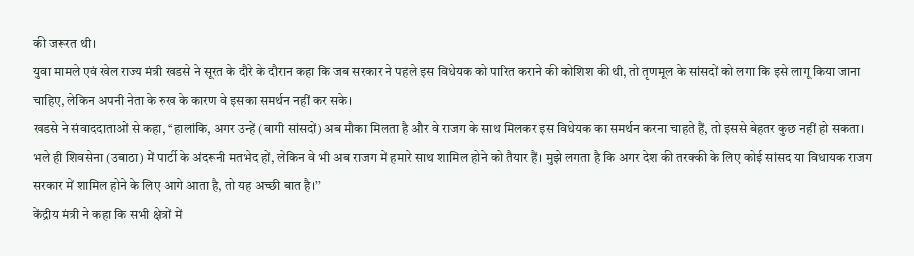की जरूरत थी।
युवा मामले एवं खेल राज्य मंत्री खडसे ने सूरत के दौरे के दौरान कहा कि जब सरकार ने पहले इस विधेयक को पारित कराने की कोशिश की थी, तो तृणमूल के सांसदों को लगा कि इसे लागू किया जाना चाहिए, लेकिन अपनी नेता के रुख के कारण वे इसका समर्थन नहीं कर सके।
खडसे ने संवाददाताओं से कहा, ‘‘हालांकि, अगर उन्हें (बागी सांसदों) अब मौका मिलता है और वे राजग के साथ मिलकर इस विधेयक का समर्थन करना चाहते हैं, तो इससे बेहतर कुछ नहीं हो सकता। भले ही शिवसेना (उबाठा) में पार्टी के अंदरूनी मतभेद हों, लेकिन वे भी अब राजग में हमारे साथ शामिल होने को तैयार हैं। मुझे लगता है कि अगर देश की तरक्की के लिए कोई सांसद या विधायक राजग सरकार में शामिल होने के लिए आगे आता है, तो यह अच्छी बात है।’’
केंद्रीय मंत्री ने कहा कि सभी क्षेत्रों में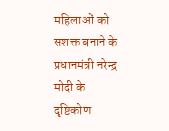महिलाओं को सशक्त बनाने के प्रधानमंत्री नरेन्द्र मोदी के दृष्टिकोण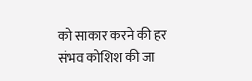को साकार करने की हर संभव कोशिश की जा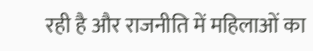रही है और राजनीति में महिलाओं का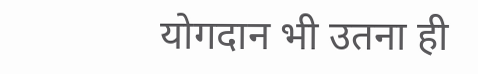योगदान भी उतना ही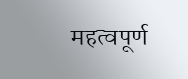महत्वपूर्ण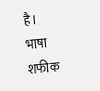है।
भाषा शफीक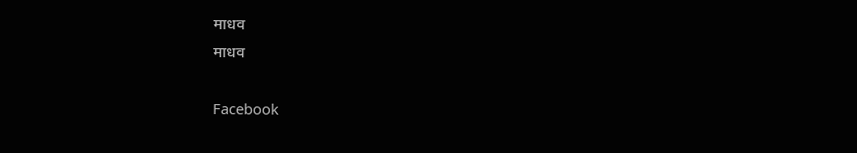माधव
माधव

Facebook